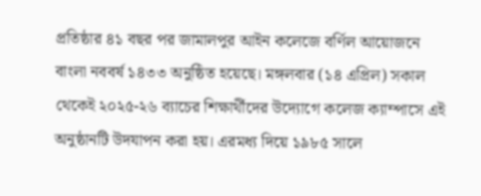প্রতিষ্ঠার ৪১ বছর পর জামালপুর আইন কলেজে বর্ণিল আয়োজনে বাংলা নববর্ষ ১৪৩৩ অনুষ্ঠিত হয়েছে। মঙ্গলবার (১৪ এপ্রিল) সকাল থেকেই ২০২৫-২৬ ব্যাচের শিক্ষার্থীদের উদ্যোগে কলেজ ক্যাম্পাসে এই অনুষ্ঠানটি উদযাপন করা হয়। এরমধ্য দিয়ে ১৯৮৫ সালে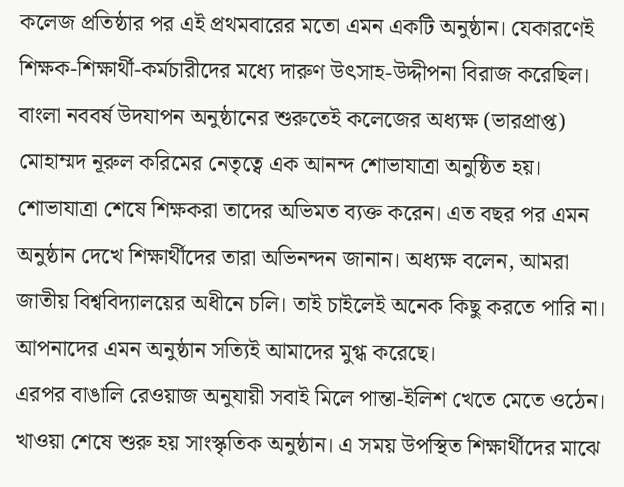কলেজ প্রতিষ্ঠার পর এই প্রথমবারের মতো এমন একটি অনুষ্ঠান। যেকারণেই শিক্ষক-শিক্ষার্থী-কর্মচারীদের মধ্যে দারুণ উৎসাহ-উদ্দীপনা বিরাজ করেছিল।
বাংলা নববর্ষ উদযাপন অনুষ্ঠানের শুরুতেই কলেজের অধ্যক্ষ (ভারপ্রাপ্ত) মোহাম্মদ নূরুল করিমের নেতৃত্বে এক আনন্দ শোভাযাত্রা অনুষ্ঠিত হয়। শোভাযাত্রা শেষে শিক্ষকরা তাদের অভিমত ব্যক্ত করেন। এত বছর পর এমন অনুষ্ঠান দেখে শিক্ষার্থীদের তারা অভিনন্দন জানান। অধ্যক্ষ বলেন, আমরা জাতীয় বিশ্ববিদ্যালয়ের অধীনে চলি। তাই চাইলেই অনেক কিছু করতে পারি না। আপনাদের এমন অনুষ্ঠান সত্যিই আমাদের মুগ্ধ করেছে।
এরপর বাঙালি রেওয়াজ অনুযায়ী সবাই মিলে পান্তা-ইলিশ খেতে মেতে ওঠেন। খাওয়া শেষে শুরু হয় সাংস্কৃতিক অনুষ্ঠান। এ সময় উপস্থিত শিক্ষার্থীদের মাঝে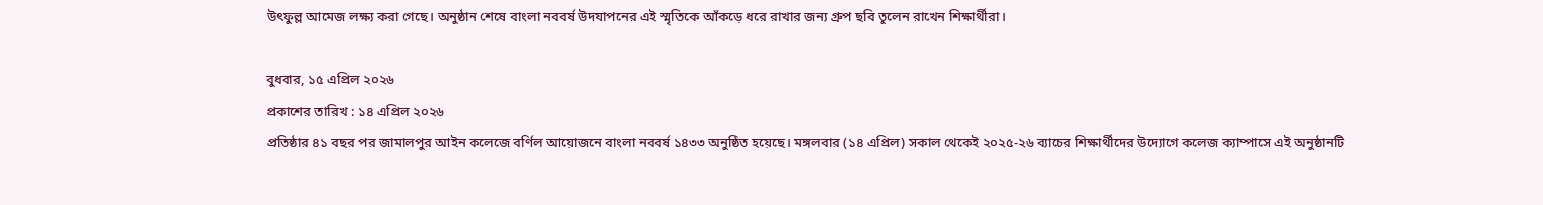উৎফুল্ল আমেজ লক্ষ্য করা গেছে। অনুষ্ঠান শেষে বাংলা নববর্ষ উদযাপনের এই স্মৃতিকে আঁকড়ে ধরে রাখার জন্য গ্রুপ ছবি তুলেন রাখেন শিক্ষার্থীরা।

বুধবার, ১৫ এপ্রিল ২০২৬
প্রকাশের তারিখ : ১৪ এপ্রিল ২০২৬
প্রতিষ্ঠার ৪১ বছর পর জামালপুর আইন কলেজে বর্ণিল আয়োজনে বাংলা নববর্ষ ১৪৩৩ অনুষ্ঠিত হয়েছে। মঙ্গলবার (১৪ এপ্রিল) সকাল থেকেই ২০২৫-২৬ ব্যাচের শিক্ষার্থীদের উদ্যোগে কলেজ ক্যাম্পাসে এই অনুষ্ঠানটি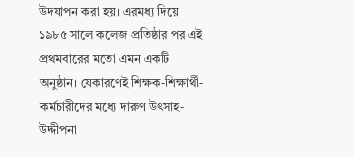উদযাপন করা হয়। এরমধ্য দিয়ে ১৯৮৫ সালে কলেজ প্রতিষ্ঠার পর এই প্রথমবারের মতো এমন একটি অনুষ্ঠান। যেকারণেই শিক্ষক-শিক্ষার্থী-কর্মচারীদের মধ্যে দারুণ উৎসাহ-উদ্দীপনা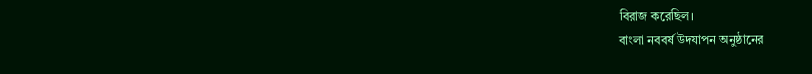বিরাজ করেছিল।
বাংলা নববর্ষ উদযাপন অনুষ্ঠানের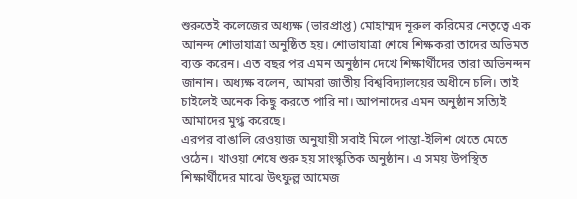শুরুতেই কলেজের অধ্যক্ষ (ভারপ্রাপ্ত) মোহাম্মদ নূরুল করিমের নেতৃত্বে এক আনন্দ শোভাযাত্রা অনুষ্ঠিত হয়। শোভাযাত্রা শেষে শিক্ষকরা তাদের অভিমত ব্যক্ত করেন। এত বছর পর এমন অনুষ্ঠান দেখে শিক্ষার্থীদের তারা অভিনন্দন জানান। অধ্যক্ষ বলেন, আমরা জাতীয় বিশ্ববিদ্যালয়ের অধীনে চলি। তাই চাইলেই অনেক কিছু করতে পারি না। আপনাদের এমন অনুষ্ঠান সত্যিই আমাদের মুগ্ধ করেছে।
এরপর বাঙালি রেওয়াজ অনুযায়ী সবাই মিলে পান্তা-ইলিশ খেতে মেতে ওঠেন। খাওয়া শেষে শুরু হয় সাংস্কৃতিক অনুষ্ঠান। এ সময় উপস্থিত শিক্ষার্থীদের মাঝে উৎফুল্ল আমেজ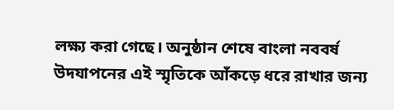লক্ষ্য করা গেছে। অনুষ্ঠান শেষে বাংলা নববর্ষ উদযাপনের এই স্মৃতিকে আঁকড়ে ধরে রাখার জন্য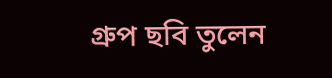গ্রুপ ছবি তুলেন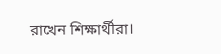রাখেন শিক্ষার্থীরা।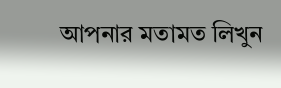আপনার মতামত লিখুন